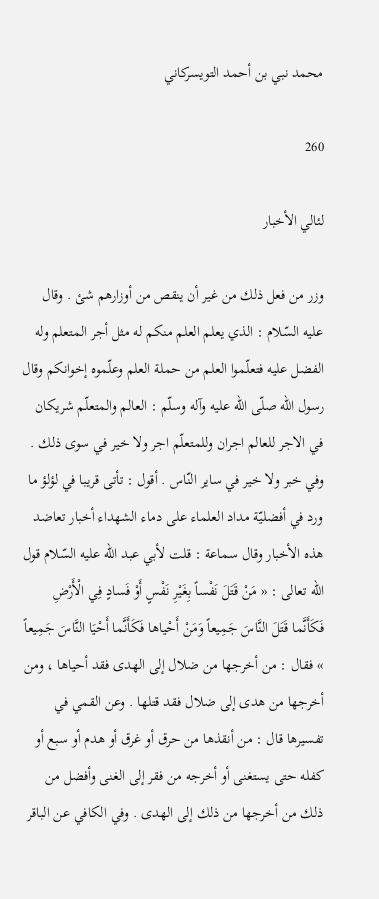محمد نبي بن أحمد التويسركاني

260

لئالي الأخبار

وزر من فعل ذلك من غير أن ينقص من أوزارهم شئ . وقال عليه السّلام : الذي يعلم العلم منكم له مثل أجر المتعلم وله الفضل عليه فتعلّموا العلم من حملة العلم وعلّموه إخوانكم وقال رسول اللّه صلّى اللّه عليه وآله وسلّم : العالم والمتعلّم شريكان في الاجر للعالم اجران وللمتعلّم اجر ولا خير في سوى ذلك . وفي خبر ولا خير في ساير النّاس . أقول : تأتى قريبا في لؤلؤ ما ورد في أفضليّة مداد العلماء على دماء الشهداء أخبار تعاضد هذه الأخبار وقال سماعة : قلت لأبي عبد اللّه عليه السّلام قول اللّه تعالى : « مَنْ قَتَلَ نَفْساً بِغَيْرِ نَفْسٍ أَوْ فَسادٍ فِي الْأَرْضِ فَكَأَنَّما قَتَلَ النَّاسَ جَمِيعاً وَمَنْ أَحْياها فَكَأَنَّما أَحْيَا النَّاسَ جَمِيعاً » فقال : من أخرجها من ضلال إلى الهدى فقد أحياها ، ومن أخرجها من هدى إلى ضلال فقد قتلها . وعن القمي في تفسيرها قال : من أنقذها من حرق أو غرق أو هدم أو سبع أو كفله حتى يستغنى أو أخرجه من فقر إلى الغنى وأفضل من ذلك من أخرجها من ذلك إلى الهدى . وفي الكافي عن الباقر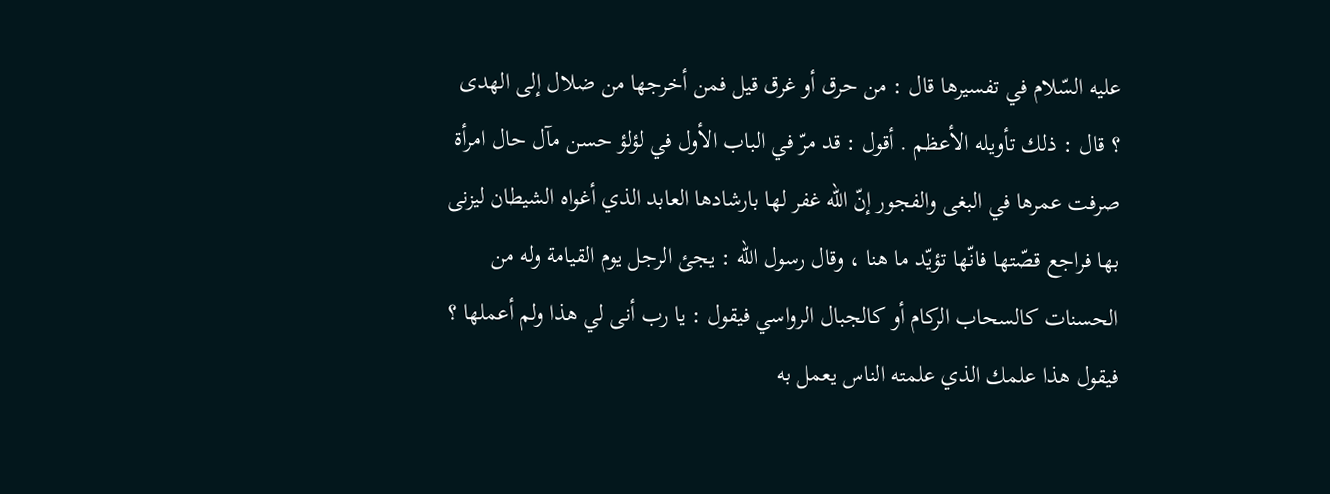عليه السّلام في تفسيرها قال : من حرق أو غرق قيل فمن أخرجها من ضلال إلى الهدى ؟ قال : ذلك تأويله الأعظم . أقول : قد مرّ في الباب الأول في لؤلؤ حسن مآل حال امرأة صرفت عمرها في البغى والفجور إنّ اللّه غفر لها بارشادها العابد الذي أغواه الشيطان ليزنى بها فراجع قصّتها فانّها تؤيّد ما هنا ، وقال رسول اللّه : يجئ الرجل يوم القيامة وله من الحسنات كالسحاب الركام أو كالجبال الرواسي فيقول : يا رب أنى لي هذا ولم أعملها ؟ فيقول هذا علمك الذي علمته الناس يعمل به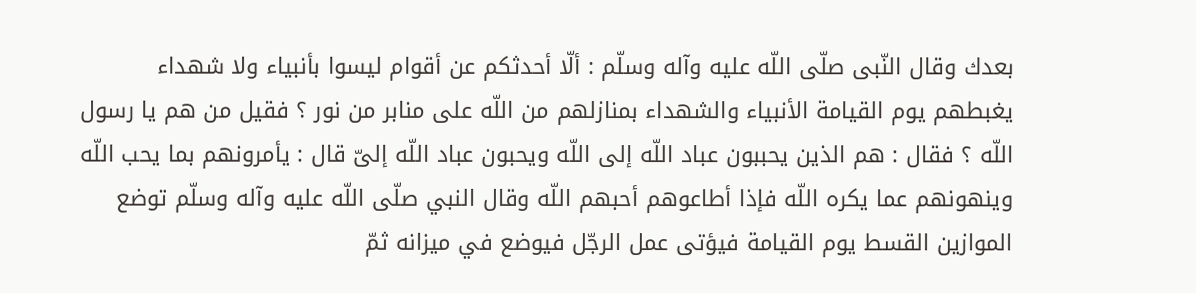بعدك وقال النّبى صلّى اللّه عليه وآله وسلّم : ألّا أحدثكم عن أقوام ليسوا بأنبياء ولا شهداء يغبطهم يوم القيامة الأنبياء والشهداء بمنازلهم من اللّه على منابر من نور ؟ فقيل من هم يا رسول اللّه ؟ فقال : هم الذين يحببون عباد اللّه إلى اللّه ويحبون عباد اللّه إلىّ قال : يأمرونهم بما يحب اللّه وينهونهم عما يكره اللّه فإذا أطاعوهم أحبهم اللّه وقال النبي صلّى اللّه عليه وآله وسلّم توضع الموازين القسط يوم القيامة فيؤتى عمل الرجّل فيوضع في ميزانه ثمّ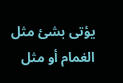يؤتى بشئ مثل الغمام أو مثل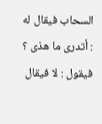السحاب فيقال له : أتدرى ما هذى ؟ فيقول : لا فيقال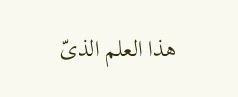هذا العلم الذىّ